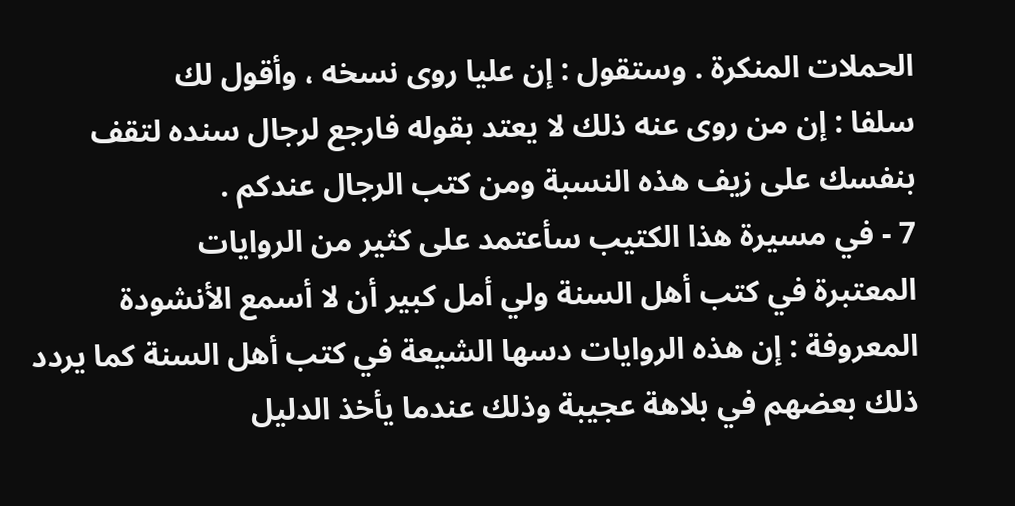الحملات المنكرة . وستقول : إن عليا روى نسخه ، وأقول لك
سلفا : إن من روى عنه ذلك لا يعتد بقوله فارجع لرجال سنده لتقف
بنفسك على زيف هذه النسبة ومن كتب الرجال عندكم .
7 - في مسيرة هذا الكتيب سأعتمد على كثير من الروايات
المعتبرة في كتب أهل السنة ولي أمل كبير أن لا أسمع الأنشودة
المعروفة : إن هذه الروايات دسها الشيعة في كتب أهل السنة كما يردد
ذلك بعضهم في بلاهة عجيبة وذلك عندما يأخذ الدليل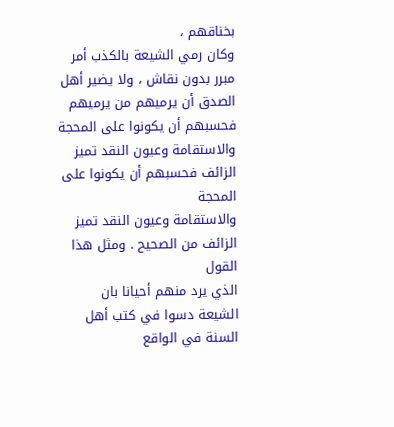بخناقهم ،
وكان رمي الشيعة بالكذب أمر مبرر بدون نقاش ، ولا يضير أهل
الصدق أن يرميهم من يرميهم فحسبهم أن يكونوا على المحجة
والاستقامة وعيون النقد تميز الزائف فحسبهم أن يكونوا على المحجة
والاستقامة وعيون النقد تميز الزائف من الصحيح . ومثل هذا القول
الذي يرد منهم أحيانا بان الشيعة دسوا في كتب أهل السنة في الواقع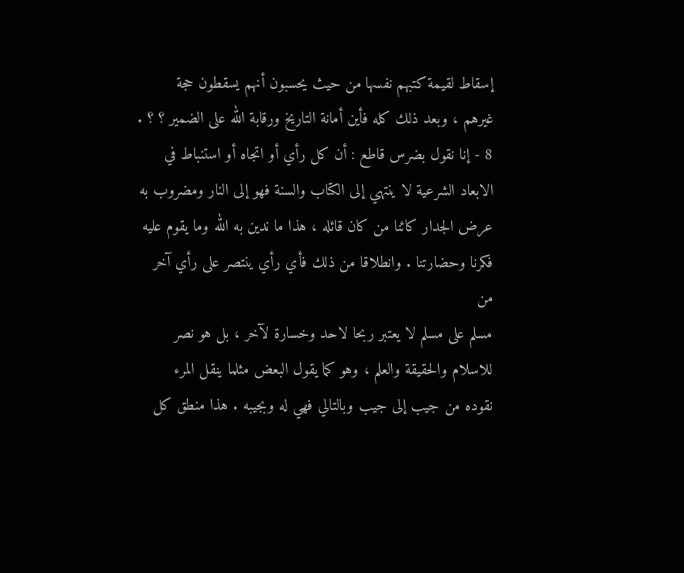إسقاط لقيمة كتبهم نفسها من حيث يحسبون أنهم يسقطون حجة
غيرهم ، وبعد ذلك كله فأين أمانة التاريخ ورقابة الله على الضمير ؟ ؟ .
8 - إنا نقول بضرس قاطع : أن كل رأي أو اتجاه أو استنباط في
الابعاد الشرعية لا ينتهي إلى الكتاب والسنة فهو إلى النار ومضروب به
عرض الجدار كائنا من كان قائله ، هذا ما ندين به الله وما يقوم عليه
فكرنا وحضارتنا . وانطلاقا من ذلك فأي رأي ينتصر على رأي آخر من
مسلم على مسلم لا يعتبر ربحا لاحد وخسارة لآخر ، بل هو نصر
للاسلام والحقيقة والعلم ، وهو كما يقول البعض مثلما ينقل المرء
نقوده من جيب إلى جيب وبالتالي فهي له وبجيبه . هذا منطق كل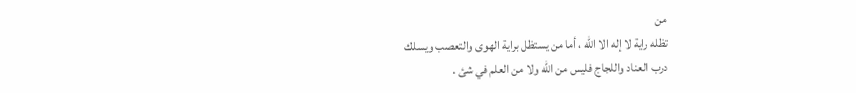من
تظله راية لا إله الا الله ، أما من يستظل براية الهوى والتعصب ويسلك
درب العناد واللجاج فليس من الله ولا من العلم في شئ .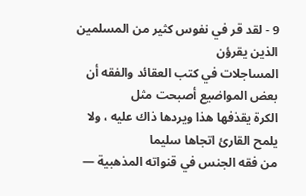9 - لقد قر في نفوس كثير من المسلمين الذين يقرؤن
المساجلات في كتب العقائد والفقه أن بعض المواضيع أصبحت مثل
الكرة يقذفها هذا ويردها ذاك عليه ، ولا يلمح القارئ اتجاها سليما
من فقه الجنس في قنواته المذهبية —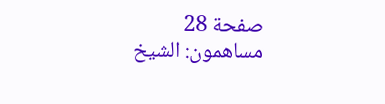صفحة 28
مساهمون: الشيخ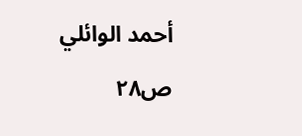أحمد الوائلي
ص٢٨